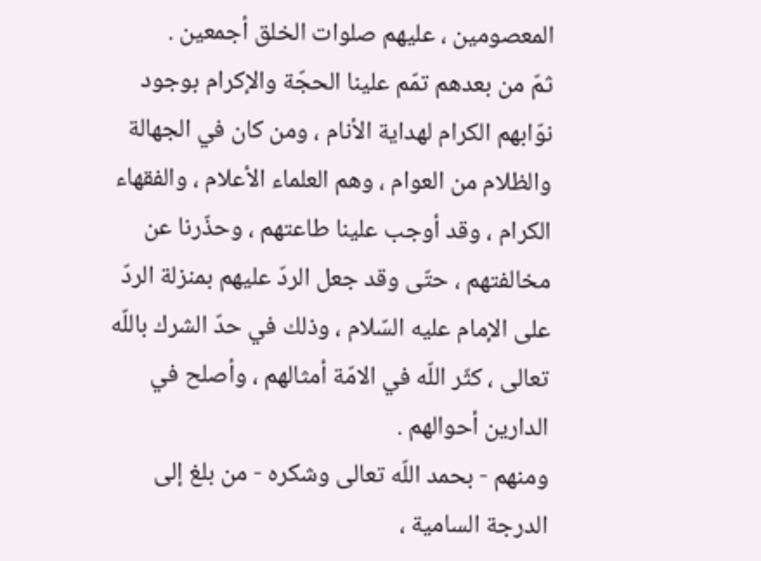المعصومين ، عليهم صلوات الخلق أجمعين .
ثمّ من بعدهم تمّم علينا الحجّة والإكرام بوجود نوّابهم الكرام لهداية الأنام ، ومن كان في الجهالة والظلام من العوام ، وهم العلماء الأعلام ، والفقهاء الكرام ، وقد أوجب علينا طاعتهم ، وحذّرنا عن مخالفتهم ، حتّى وقد جعل الردّ عليهم بمنزلة الردّ على الإمام عليه السّلام ، وذلك في حدّ الشرك باللّه تعالى ، كثّر اللّه في الامّة أمثالهم ، وأصلح في الدارين أحوالهم .
ومنهم - بحمد اللّه تعالى وشكره - من بلغ إلى الدرجة السامية ،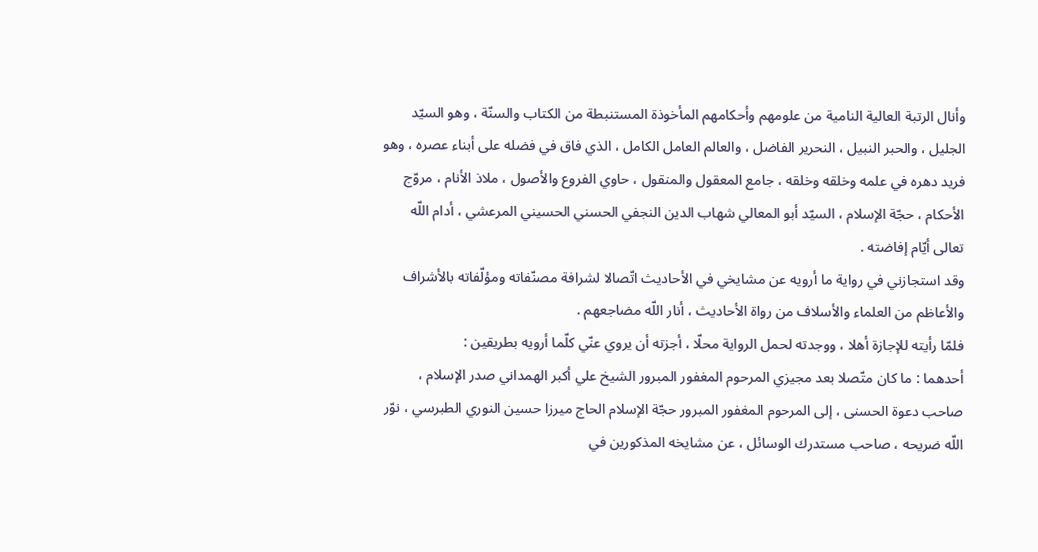وأنال الرتبة العالية النامية من علومهم وأحكامهم المأخوذة المستنبطة من الكتاب والسنّة ، وهو السيّد الجليل ، والحبر النبيل ، النحرير الفاضل ، والعالم العامل الكامل ، الذي فاق في فضله على أبناء عصره ، وهو فريد دهره في علمه وخلقه وخلقه ، جامع المعقول والمنقول ، حاوي الفروع والأصول ، ملاذ الأنام ، مروّج الأحكام ، حجّة الإسلام ، السيّد أبو المعالي شهاب الدين النجفي الحسني الحسيني المرعشي ، أدام اللّه تعالى أيّام إفاضته .
وقد استجازني في رواية ما أرويه عن مشايخي في الأحاديث اتّصالا لشرافة مصنّفاته ومؤلّفاته بالأشراف والأعاظم من العلماء والأسلاف من رواة الأحاديث ، أنار اللّه مضاجعهم .
فلمّا رأيته للإجازة أهلا ، ووجدته لحمل الرواية محلّا ، أجزته أن يروي عنّي كلّما أرويه بطريقين :
أحدهما : ما كان متّصلا بعد مجيزي المرحوم المغفور المبرور الشيخ علي أكبر الهمداني صدر الإسلام ، صاحب دعوة الحسنى ، إلى المرحوم المغفور المبرور حجّة الإسلام الحاج ميرزا حسين النوري الطبرسي ، نوّر اللّه ضريحه ، صاحب مستدرك الوسائل ، عن مشايخه المذكورين في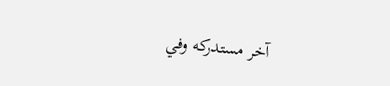آخر مستدركه وفي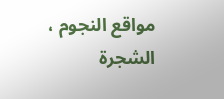مواقع النجوم ،
الشجرة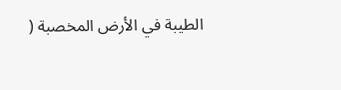الطيبة في الأرض المخصبة (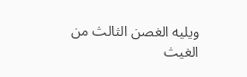ويليه الغصن الثالث من الغيث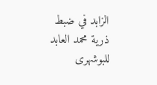الزابد في ضبط ذرية محمد العابد للبوشهرى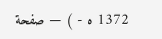1372 ه - ) — صفحة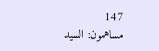147
مساهمون: السيد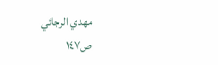مهدي الرجائي
ص١٤٧